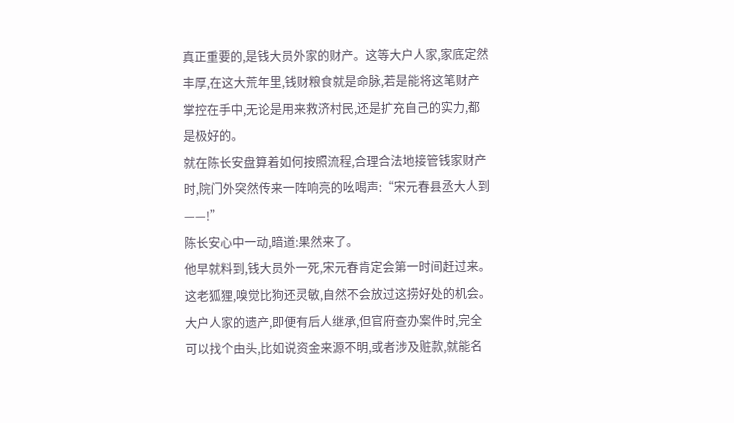真正重要的,是钱大员外家的财产。这等大户人家,家底定然丰厚,在这大荒年里,钱财粮食就是命脉,若是能将这笔财产掌控在手中,无论是用来救济村民,还是扩充自己的实力,都是极好的。
就在陈长安盘算着如何按照流程,合理合法地接管钱家财产时,院门外突然传来一阵响亮的吆喝声:“宋元春县丞大人到——!”
陈长安心中一动,暗道:果然来了。
他早就料到,钱大员外一死,宋元春肯定会第一时间赶过来。这老狐狸,嗅觉比狗还灵敏,自然不会放过这捞好处的机会。
大户人家的遗产,即便有后人继承,但官府查办案件时,完全可以找个由头,比如说资金来源不明,或者涉及赃款,就能名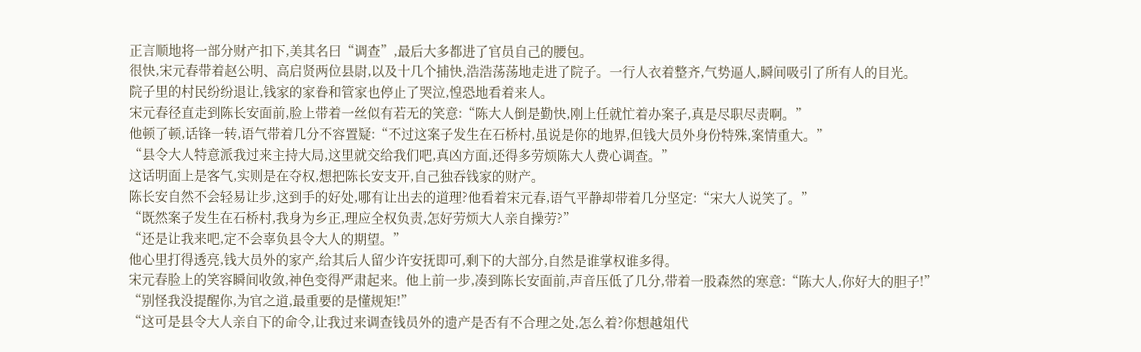正言顺地将一部分财产扣下,美其名曰“调查”,最后大多都进了官员自己的腰包。
很快,宋元春带着赵公明、高启贤两位县尉,以及十几个捕快,浩浩荡荡地走进了院子。一行人衣着整齐,气势逼人,瞬间吸引了所有人的目光。
院子里的村民纷纷退让,钱家的家眷和管家也停止了哭泣,惶恐地看着来人。
宋元春径直走到陈长安面前,脸上带着一丝似有若无的笑意:“陈大人倒是勤快,刚上任就忙着办案子,真是尽职尽责啊。”
他顿了顿,话锋一转,语气带着几分不容置疑:“不过这案子发生在石桥村,虽说是你的地界,但钱大员外身份特殊,案情重大。”
“县令大人特意派我过来主持大局,这里就交给我们吧,真凶方面,还得多劳烦陈大人费心调查。”
这话明面上是客气,实则是在夺权,想把陈长安支开,自己独吞钱家的财产。
陈长安自然不会轻易让步,这到手的好处,哪有让出去的道理?他看着宋元春,语气平静却带着几分坚定:“宋大人说笑了。”
“既然案子发生在石桥村,我身为乡正,理应全权负责,怎好劳烦大人亲自操劳?”
“还是让我来吧,定不会辜负县令大人的期望。”
他心里打得透亮,钱大员外的家产,给其后人留少许安抚即可,剩下的大部分,自然是谁掌权谁多得。
宋元春脸上的笑容瞬间收敛,神色变得严肃起来。他上前一步,凑到陈长安面前,声音压低了几分,带着一股森然的寒意:“陈大人,你好大的胆子!”
“别怪我没提醒你,为官之道,最重要的是懂规矩!”
“这可是县令大人亲自下的命令,让我过来调查钱员外的遗产是否有不合理之处,怎么着?你想越俎代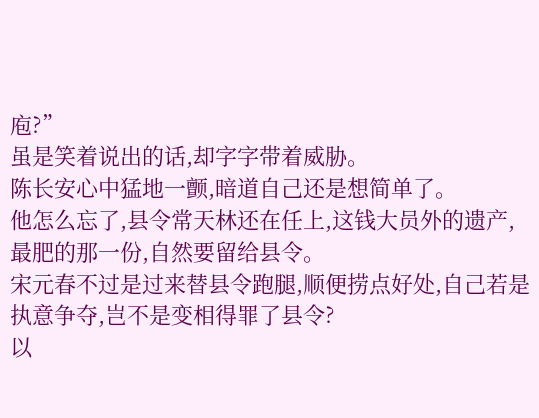庖?”
虽是笑着说出的话,却字字带着威胁。
陈长安心中猛地一颤,暗道自己还是想简单了。
他怎么忘了,县令常天林还在任上,这钱大员外的遗产,最肥的那一份,自然要留给县令。
宋元春不过是过来替县令跑腿,顺便捞点好处,自己若是执意争夺,岂不是变相得罪了县令?
以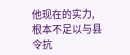他现在的实力,根本不足以与县令抗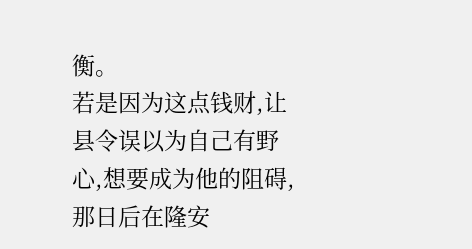衡。
若是因为这点钱财,让县令误以为自己有野心,想要成为他的阻碍,那日后在隆安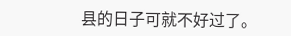县的日子可就不好过了。